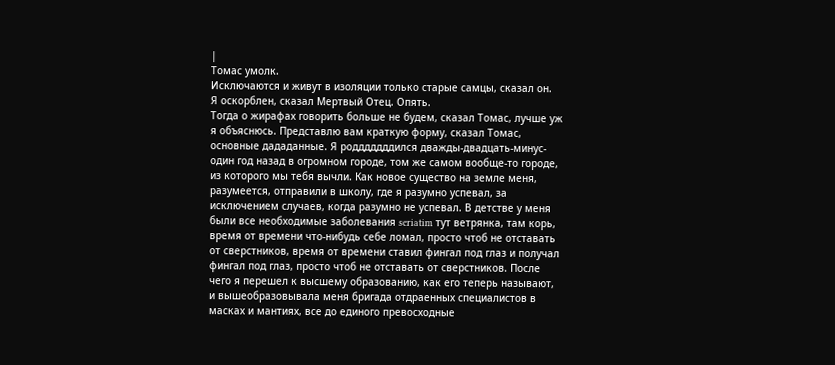|
Томас умолк.
Исключаются и живут в изоляции только старые самцы, сказал он.
Я оскорблен, сказал Мертвый Отец. Опять.
Тогда о жирафах говорить больше не будем, сказал Томас, лучше уж я объяснюсь. Представлю вам краткую форму, сказал Томас, основные дададанные. Я родддддддился дважды-двадцать-минус-один год назад в огромном городе, том же самом вообще-то городе, из которого мы тебя вычли. Как новое существо на земле меня, разумеется, отправили в школу, где я разумно успевал, за исключением случаев, когда разумно не успевал. В детстве у меня были все необходимые заболевания seriatim тут ветрянка, там корь, время от времени что-нибудь себе ломал, просто чтоб не отставать от сверстников, время от времени ставил фингал под глаз и получал фингал под глаз, просто чтоб не отставать от сверстников. После чего я перешел к высшему образованию, как его теперь называют, и вышеобразовывала меня бригада отдраенных специалистов в масках и мантиях, все до единого превосходные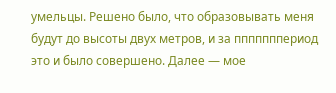умельцы. Решено было, что образовывать меня будут до высоты двух метров, и за пппппппериод это и было совершено. Далее — мое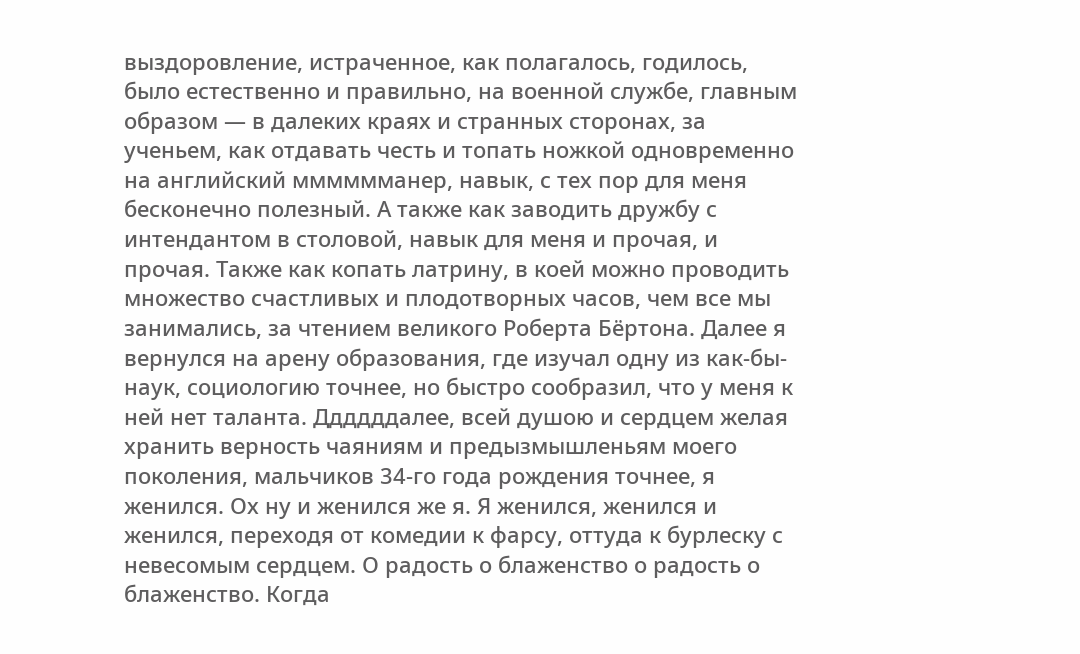выздоровление, истраченное, как полагалось, годилось, было естественно и правильно, на военной службе, главным образом — в далеких краях и странных сторонах, за ученьем, как отдавать честь и топать ножкой одновременно на английский мммммманер, навык, с тех пор для меня бесконечно полезный. А также как заводить дружбу с интендантом в столовой, навык для меня и прочая, и прочая. Также как копать латрину, в коей можно проводить множество счастливых и плодотворных часов, чем все мы занимались, за чтением великого Роберта Бёртона. Далее я вернулся на арену образования, где изучал одну из как-бы-наук, социологию точнее, но быстро сообразил, что у меня к ней нет таланта. Ддддддалее, всей душою и сердцем желая хранить верность чаяниям и предызмышленьям моего поколения, мальчиков 34-го года рождения точнее, я женился. Ох ну и женился же я. Я женился, женился и женился, переходя от комедии к фарсу, оттуда к бурлеску с невесомым сердцем. О радость о блаженство о радость о блаженство. Когда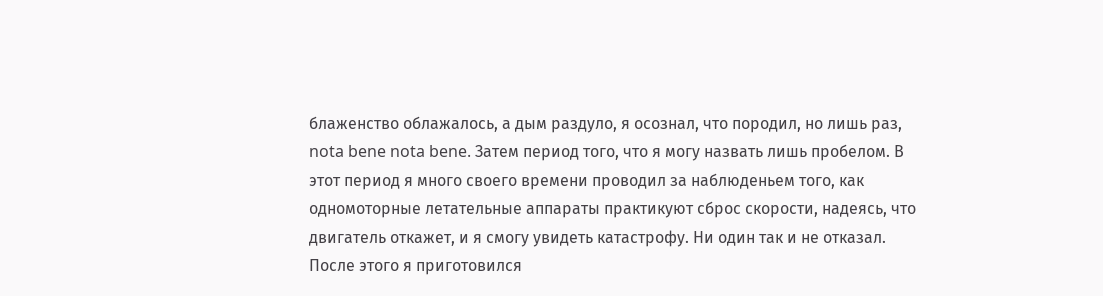блаженство облажалось, а дым раздуло, я осознал, что породил, но лишь раз, nota bene nota bene. Затем период того, что я могу назвать лишь пробелом. В этот период я много своего времени проводил за наблюденьем того, как одномоторные летательные аппараты практикуют сброс скорости, надеясь, что двигатель откажет, и я смогу увидеть катастрофу. Ни один так и не отказал. После этого я приготовился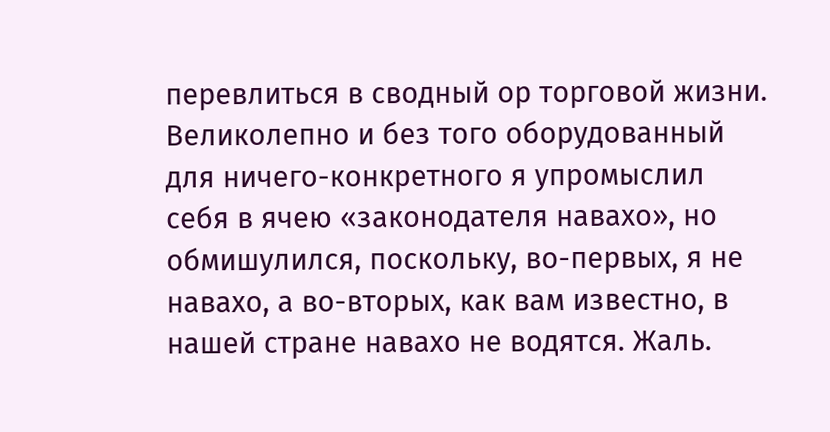перевлиться в сводный ор торговой жизни. Великолепно и без того оборудованный для ничего-конкретного я упромыслил себя в ячею «законодателя навахо», но обмишулился, поскольку, во-первых, я не навахо, а во-вторых, как вам известно, в нашей стране навахо не водятся. Жаль.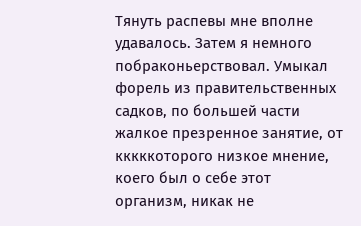Тянуть распевы мне вполне удавалось. Затем я немного побраконьерствовал. Умыкал форель из правительственных садков, по большей части жалкое презренное занятие, от кккккоторого низкое мнение, коего был о себе этот организм, никак не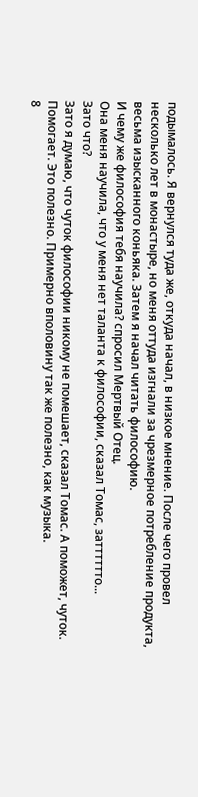подымалось. Я вернулся туда же, откуда начал, в низкое мнение. После чего провел несколько лет в монастыре, но меня оттуда изгнали за чрезмерное потребление продукта, весьма изысканного коньяка. Затем я начал читать философию.
И чему же философия тебя научила? спросил Мертвый Отец.
Она меня научила, что у меня нет таланта к философии, сказал Томас, затттттто...
Зато что?
Зато я думаю, что чуток философии никому не помешает, сказал Томас. А поможет, чуток. Помогает. Это полезно. Примерно вполовину так же полезно, как музыка.
8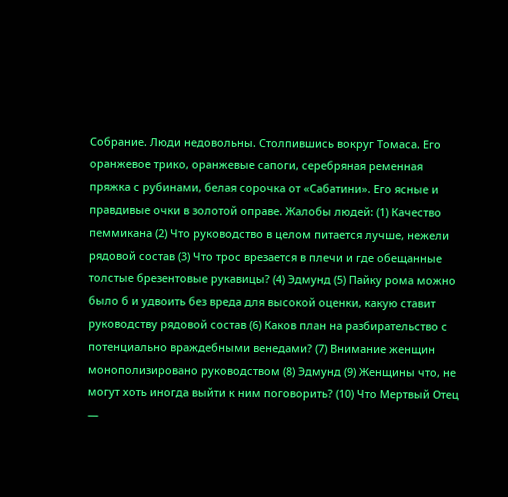Собрание. Люди недовольны. Столпившись вокруг Томаса. Его оранжевое трико, оранжевые сапоги, серебряная ременная пряжка с рубинами, белая сорочка от «Сабатини». Его ясные и правдивые очки в золотой оправе. Жалобы людей: (1) Качество пеммикана (2) Что руководство в целом питается лучше, нежели рядовой состав (3) Что трос врезается в плечи и где обещанные толстые брезентовые рукавицы? (4) Эдмунд (5) Пайку рома можно было б и удвоить без вреда для высокой оценки, какую ставит руководству рядовой состав (6) Каков план на разбирательство с потенциально враждебными венедами? (7) Внимание женщин монополизировано руководством (8) Эдмунд (9) Женщины что, не могут хоть иногда выйти к ним поговорить? (10) Что Мертвый Отец —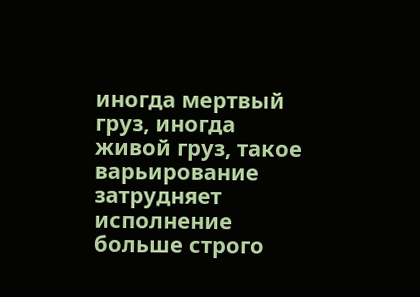иногда мертвый груз, иногда живой груз, такое варьирование затрудняет исполнение больше строго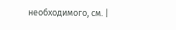необходимого, см. |